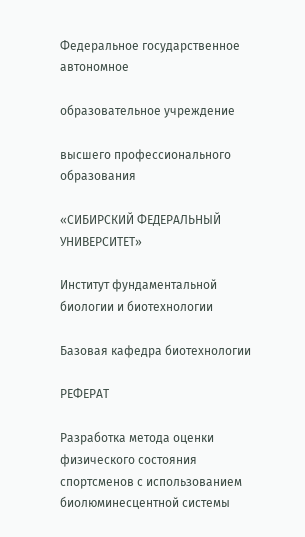Федеральное государственное автономное

образовательное учреждение

высшего профессионального образования

«СИБИРСКИЙ ФЕДЕРАЛЬНЫЙ УНИВЕРСИТЕТ»

Институт фундаментальной биологии и биотехнологии

Базовая кафедра биотехнологии

РЕФЕРАТ

Разработка метода оценки физического состояния спортсменов с использованием биолюминесцентной системы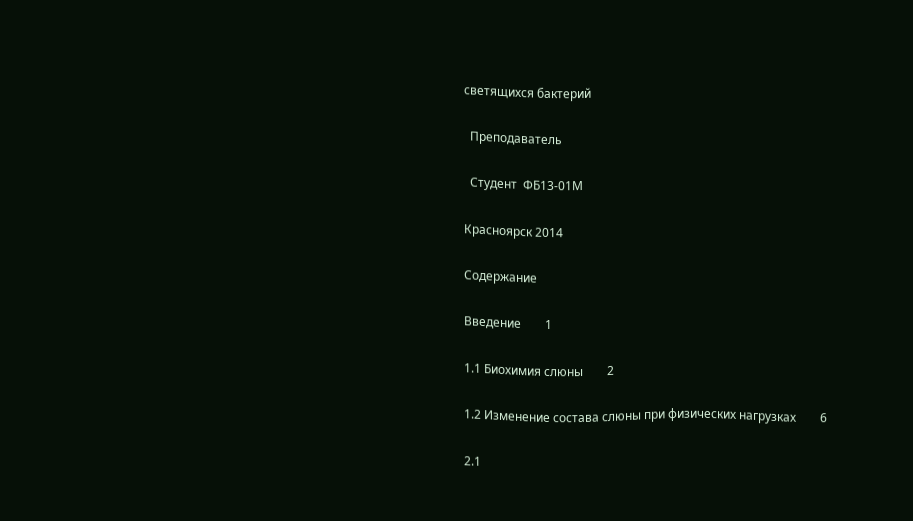светящихся бактерий

  Преподаватель

  Студент  ФБ13-01М

Красноярск 2014

Содержание

Введение        1

1.1 Биохимия слюны        2

1.2 Изменение состава слюны при физических нагрузках        6

2.1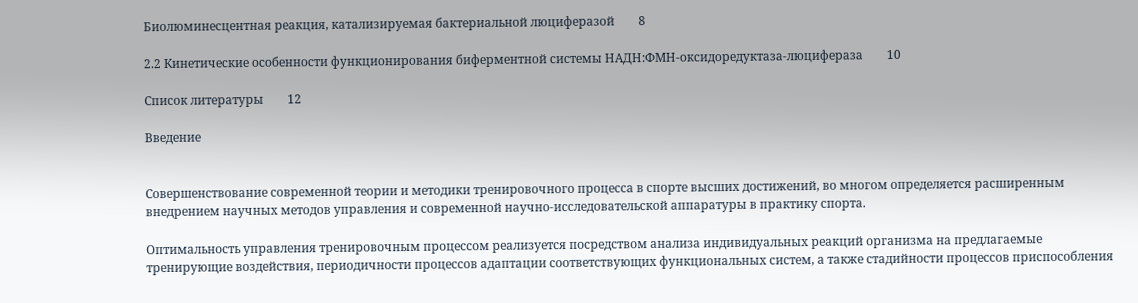Биолюминесцентная реакция, катализируемая бактериальной люциферазой        8

2.2 Кинетические особенности функционирования биферментной системы НАДН:ФМН-оксидоредуктаза-люцифераза        10

Список литературы        12

Введение


Совершенствование современной теории и методики тренировочного процесса в спорте высших достижений, во многом определяется расширенным внедрением научных методов управления и современной научно-исследовательской аппаратуры в практику спорта.

Оптимальность управления тренировочным процессом реализуется посредством анализа индивидуальных реакций организма на предлагаемые тренирующие воздействия, периодичности процессов адаптации соответствующих функциональных систем, а также стадийности процессов приспособления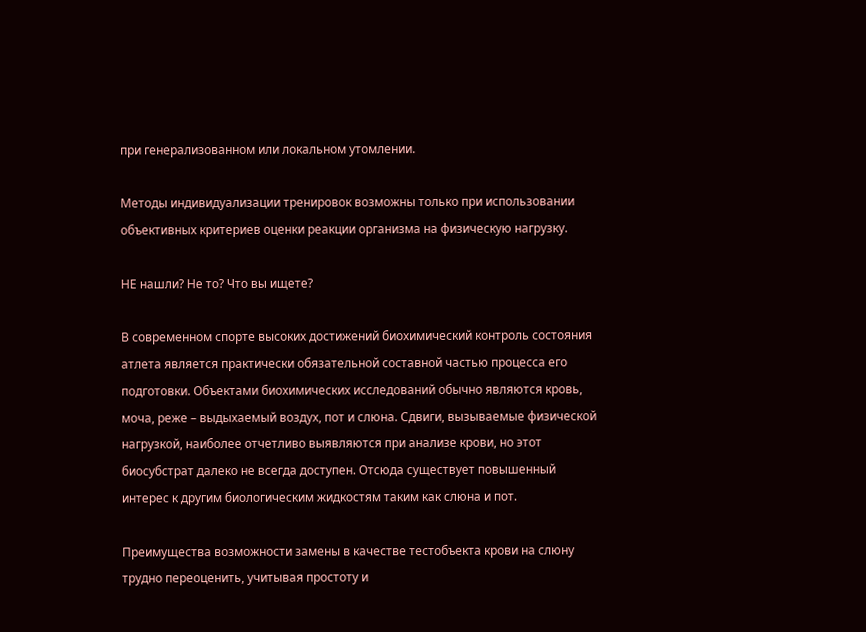при генерализованном или локальном утомлении.

Методы индивидуализации тренировок возможны только при использовании объективных критериев оценки реакции организма на физическую нагрузку.

НЕ нашли? Не то? Что вы ищете?

В современном спорте высоких достижений биохимический контроль состояния атлета является практически обязательной составной частью процесса его подготовки. Объектами биохимических исследований обычно являются кровь, моча, реже – выдыхаемый воздух, пот и слюна. Сдвиги, вызываемые физической нагрузкой, наиболее отчетливо выявляются при анализе крови, но этот биосубстрат далеко не всегда доступен. Отсюда существует повышенный интерес к другим биологическим жидкостям таким как слюна и пот.

Преимущества возможности замены в качестве тестобъекта крови на слюну трудно переоценить, учитывая простоту и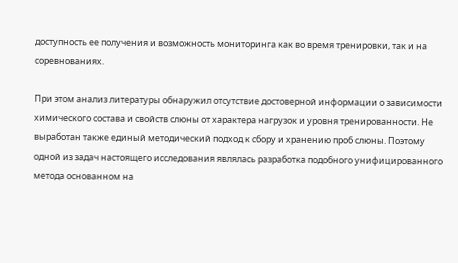доступность ее получения и возможность мониторинга как во время тренировки, так и на соревнованиях.

При этом анализ литературы обнаружил отсутствие достоверной информации о зависимости химического состава и свойств слюны от характера нагрузок и уровня тренированности. Не выработан также единый методический подход к сбору и хранению проб слюны. Поэтому одной из задач настоящего исследования являлась разработка подобного унифицированного метода основанном на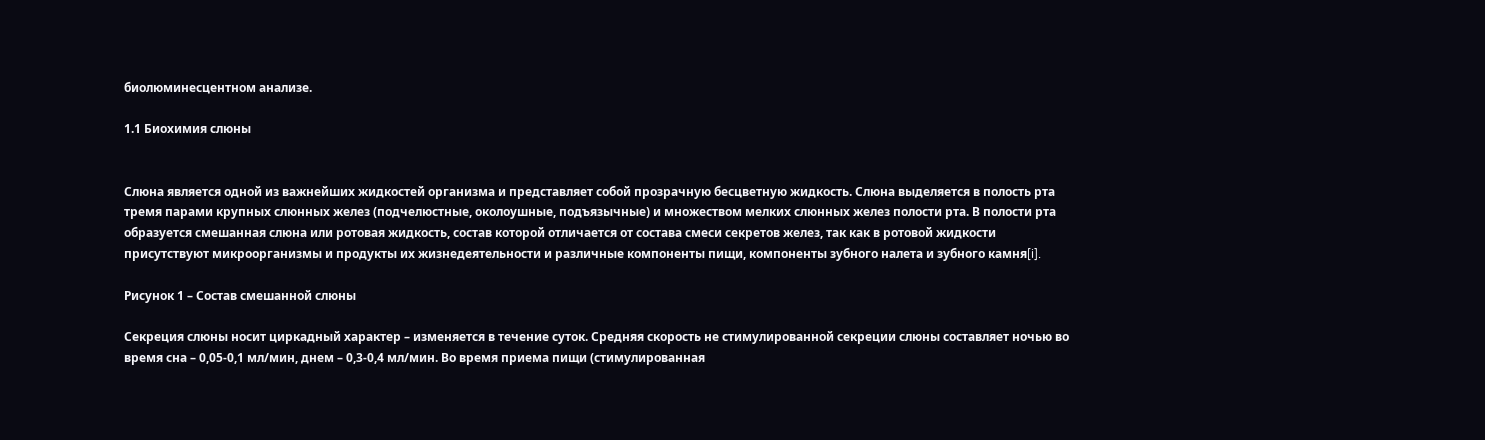биолюминесцентном анализе.

1.1 Биохимия слюны


Слюна является одной из важнейших жидкостей организма и представляет собой прозрачную бесцветную жидкость. Слюна выделяется в полость рта тремя парами крупных слюнных желез (подчелюстные, околоушные, подъязычные) и множеством мелких слюнных желез полости рта. В полости рта образуется смешанная слюна или ротовая жидкость, состав которой отличается от состава смеси секретов желез, так как в ротовой жидкости присутствуют микроорганизмы и продукты их жизнедеятельности и различные компоненты пищи, компоненты зубного налета и зубного камня[i].

Рисунок 1 – Состав смешанной слюны

Секреция слюны носит циркадный характер – изменяется в течение суток. Средняя скорость не стимулированной секреции слюны составляет ночью во время сна – 0,05-0,1 мл/мин, днем – 0,3-0,4 мл/мин. Во время приема пищи (стимулированная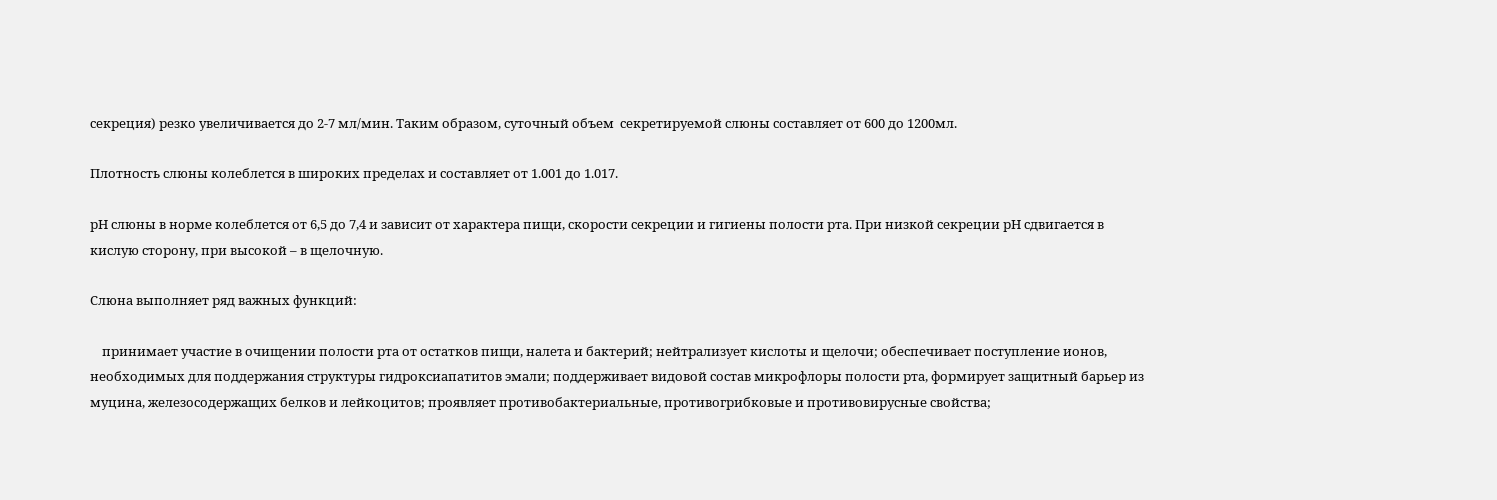секреция) резко увеличивается до 2-7 мл/мин. Таким образом, суточный объем  секретируемой слюны составляет от 600 до 1200мл.

Плотность слюны колеблется в широких пределах и составляет от 1.001 до 1.017.

рН слюны в норме колеблется от 6,5 до 7,4 и зависит от характера пищи, скорости секреции и гигиены полости рта. При низкой секреции рН сдвигается в кислую сторону, при высокой – в щелочную.

Слюна выполняет ряд важных функций:

    принимает участие в очищении полости рта от остатков пищи, налета и бактерий; нейтрализует кислоты и щелочи; обеспечивает поступление ионов, необходимых для поддержания структуры гидроксиапатитов эмали; поддерживает видовой состав микрофлоры полости рта, формирует защитный барьер из муцина, железосодержащих белков и лейкоцитов; проявляет противобактериальные, противогрибковые и противовирусные свойства;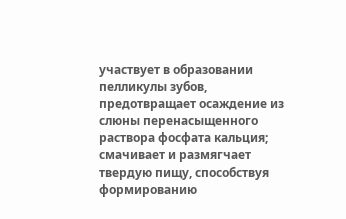участвует в образовании пелликулы зубов, предотвращает осаждение из слюны перенасыщенного раствора фосфата кальция; смачивает и размягчает твердую пищу, способствуя формированию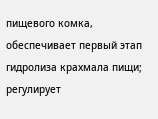пищевого комка, обеспечивает первый этап гидролиза крахмала пищи; регулирует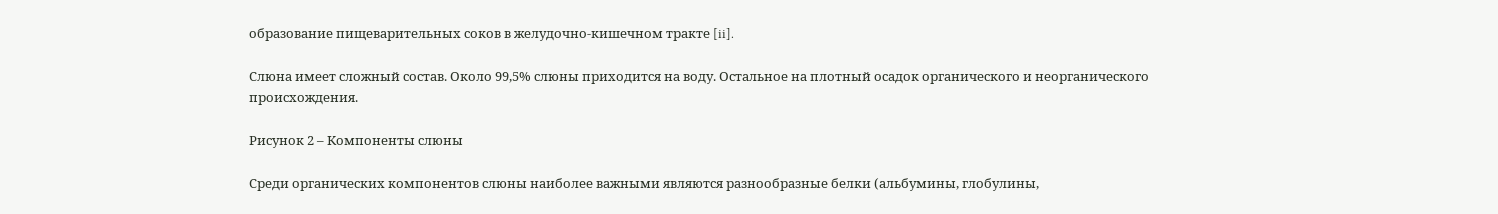образование пищеварительных соков в желудочно-кишечном тракте [ii].

Слюна имеет сложный состав. Около 99,5% слюны приходится на воду. Остальное на плотный осадок органического и неорганического происхождения.

Рисунок 2 – Компоненты слюны

Среди органических компонентов слюны наиболее важными являются разнообразные белки (альбумины, глобулины,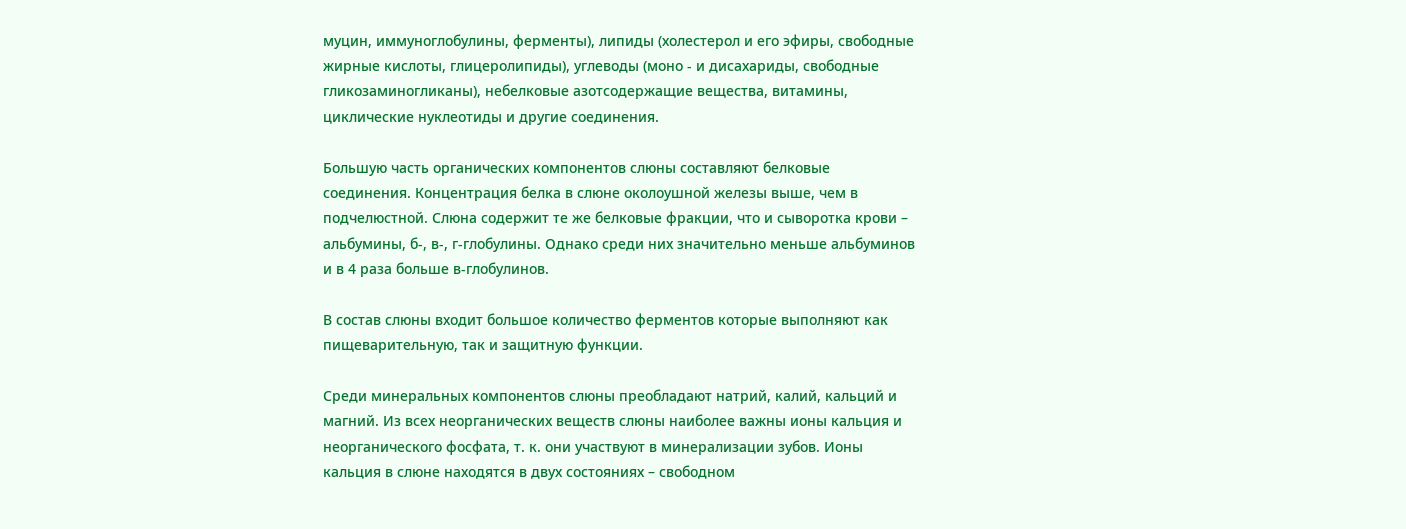муцин, иммуноглобулины, ферменты), липиды (холестерол и его эфиры, свободные жирные кислоты, глицеролипиды), углеводы (моно - и дисахариды, свободные гликозаминогликаны), небелковые азотсодержащие вещества, витамины, циклические нуклеотиды и другие соединения.

Большую часть органических компонентов слюны составляют белковые соединения. Концентрация белка в слюне околоушной железы выше, чем в подчелюстной. Слюна содержит те же белковые фракции, что и сыворотка крови – альбумины, б-, в-, г-глобулины. Однако среди них значительно меньше альбуминов и в 4 раза больше в-глобулинов.

В состав слюны входит большое количество ферментов которые выполняют как пищеварительную, так и защитную функции.

Среди минеральных компонентов слюны преобладают натрий, калий, кальций и магний. Из всех неорганических веществ слюны наиболее важны ионы кальция и неорганического фосфата, т. к. они участвуют в минерализации зубов. Ионы кальция в слюне находятся в двух состояниях – свободном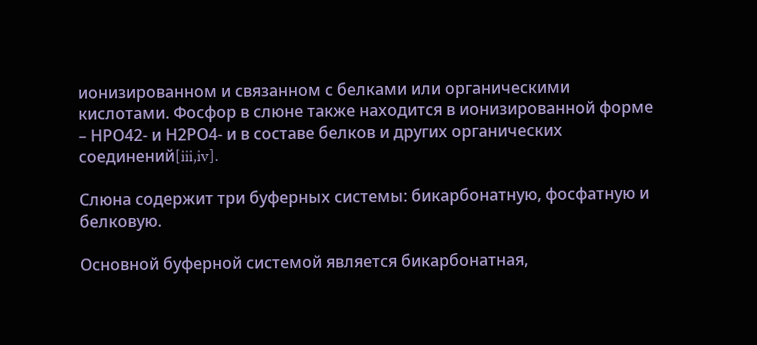ионизированном и связанном с белками или органическими кислотами. Фосфор в слюне также находится в ионизированной форме – НРО42- и Н2РО4- и в составе белков и других органических соединений[iii,iv].

Слюна содержит три буферных системы: бикарбонатную, фосфатную и белковую.

Основной буферной системой является бикарбонатная,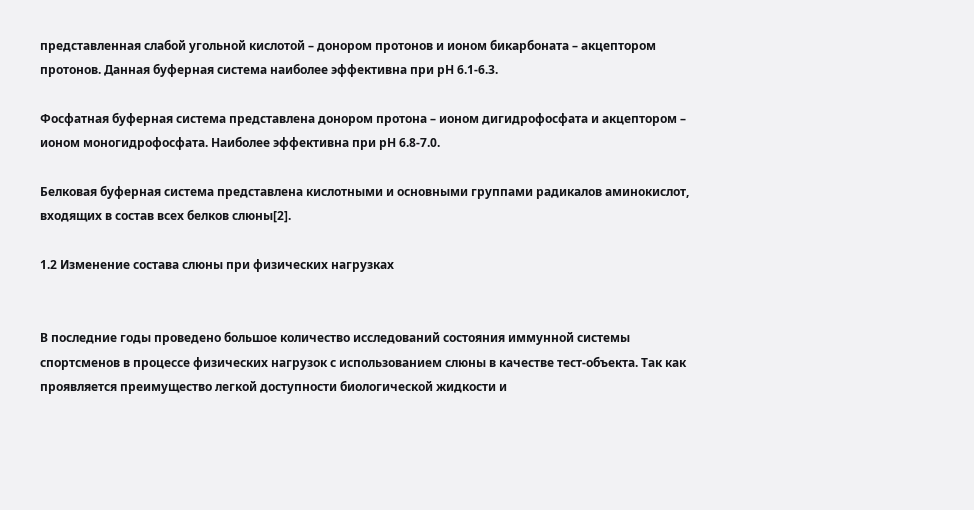представленная слабой угольной кислотой – донором протонов и ионом бикарбоната – акцептором протонов. Данная буферная система наиболее эффективна при рН 6.1-6.3.

Фосфатная буферная система представлена донором протона – ионом дигидрофосфата и акцептором – ионом моногидрофосфата. Наиболее эффективна при рН 6.8-7.0.

Белковая буферная система представлена кислотными и основными группами радикалов аминокислот, входящих в состав всех белков слюны[2].

1.2 Изменение состава слюны при физических нагрузках


В последние годы проведено большое количество исследований состояния иммунной системы спортсменов в процессе физических нагрузок с использованием слюны в качестве тест-объекта. Так как проявляется преимущество легкой доступности биологической жидкости и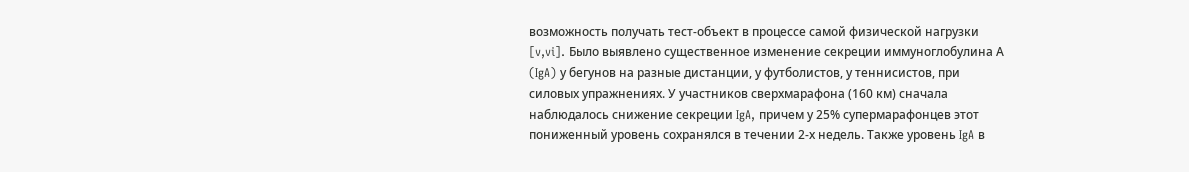возможность получать тест-объект в процессе самой физической нагрузки [v,vi]. Было выявлено существенное изменение секреции иммуноглобулина А (IgA) у бегунов на разные дистанции, у футболистов, у теннисистов, при силовых упражнениях. У участников сверхмарафона (160 км) сначала наблюдалось снижение секреции IgA, причем у 25% супермарафонцев этот пониженный уровень сохранялся в течении 2-х недель. Также уровень IgA в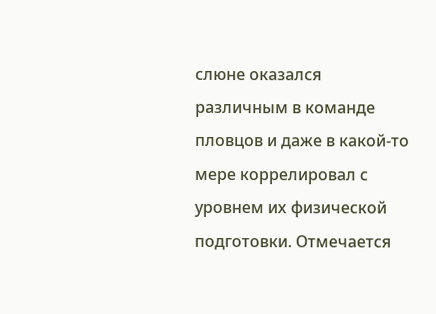слюне оказался различным в команде пловцов и даже в какой-то мере коррелировал с уровнем их физической подготовки. Отмечается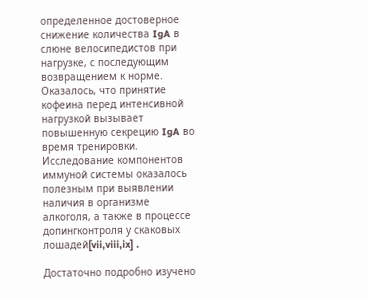определенное достоверное снижение количества IgA в слюне велосипедистов при нагрузке, с последующим возвращением к норме. Оказалось, что принятие кофеина перед интенсивной нагрузкой вызывает повышенную секрецию IgA во время тренировки. Исследование компонентов иммуной системы оказалось полезным при выявлении наличия в организме алкоголя, а также в процессе допингконтроля у скаковых лошадей[vii,viii,ix] .

Достаточно подробно изучено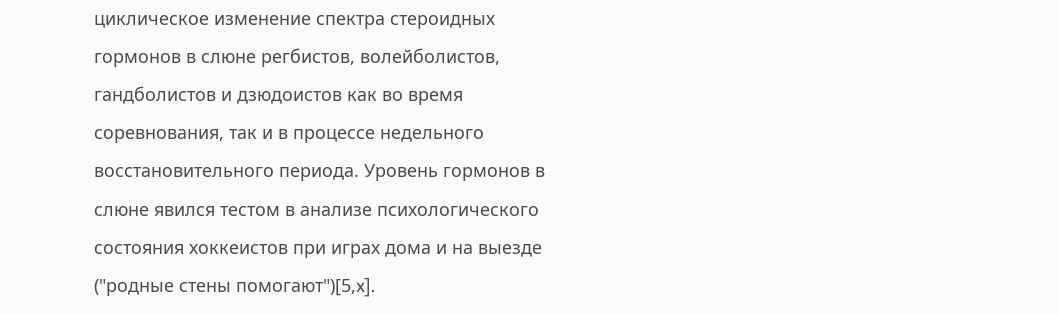циклическое изменение спектра стероидных гормонов в слюне регбистов, волейболистов, гандболистов и дзюдоистов как во время соревнования, так и в процессе недельного восстановительного периода. Уровень гормонов в слюне явился тестом в анализе психологического состояния хоккеистов при играх дома и на выезде ("родные стены помогают")[5,x].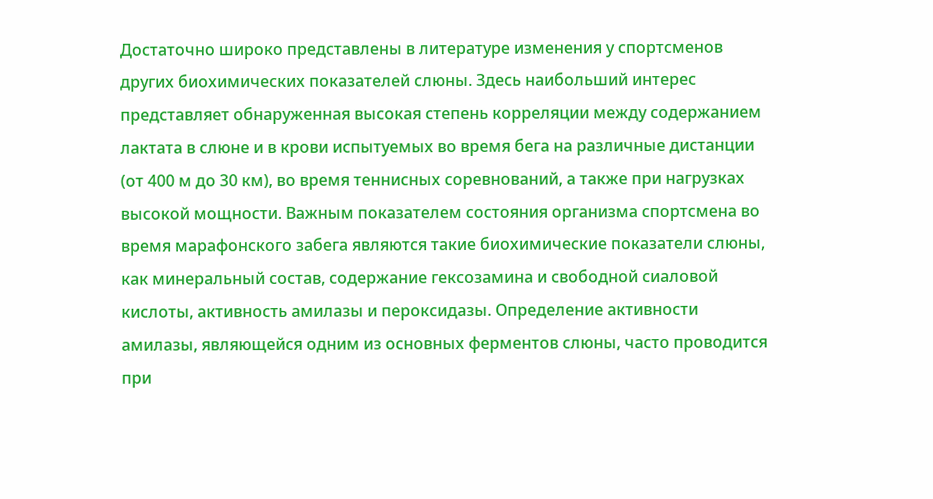Достаточно широко представлены в литературе изменения у спортсменов других биохимических показателей слюны. Здесь наибольший интерес представляет обнаруженная высокая степень корреляции между содержанием лактата в слюне и в крови испытуемых во время бега на различные дистанции (от 400 м до 30 км), во время теннисных соревнований, а также при нагрузках высокой мощности. Важным показателем состояния организма спортсмена во время марафонского забега являются такие биохимические показатели слюны, как минеральный состав, содержание гексозамина и свободной сиаловой кислоты, активность амилазы и пероксидазы. Определение активности амилазы, являющейся одним из основных ферментов слюны, часто проводится при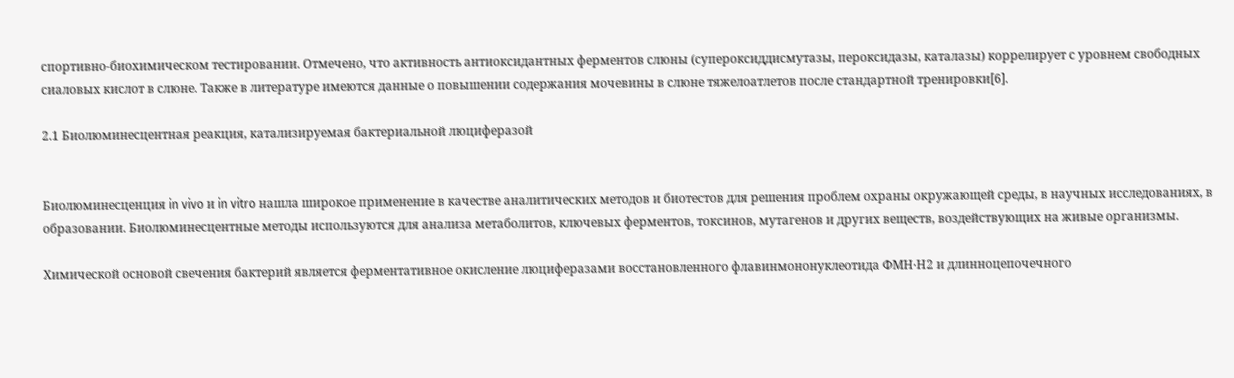спортивно-биохимическом тестировании. Отмечено, что активность антиоксидантных ферментов слюны (супероксиддисмутазы, пероксидазы, каталазы) коррелирует с уровнем свободных сиаловых кислот в слюне. Также в литературе имеются данные о повышении содержания мочевины в слюне тяжелоатлетов после стандартной тренировки[6].

2.1 Биолюминесцентная реакция, катализируемая бактериальной люциферазой


Биолюминесценция in vivo и in vitro нашла широкое применение в качестве аналитических методов и биотестов для решения проблем охраны окружающей среды, в научных исследованиях, в образовании. Биолюминесцентные методы используются для анализа метаболитов, ключевых ферментов, токсинов, мутагенов и других веществ, воздействующих на живые организмы.

Химической основой свечения бактерий является ферментативное окисление люциферазами восстановленного флавинмононуклеотида ФМН⋅Н2 и длинноцепочечного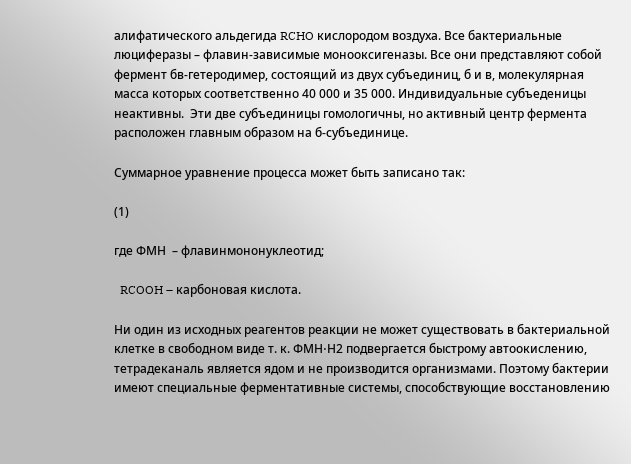алифатического альдегида RCHO кислородом воздуха. Все бактериальные люциферазы – флавин-зависимые монооксигеназы. Все они представляют собой фермент бв-гетеродимер, состоящий из двух субъединиц, б и в, молекулярная масса которых соответственно 40 000 и 35 000. Индивидуальные субъеденицы неактивны.  Эти две субъединицы гомологичны, но активный центр фермента расположен главным образом на б-субъединице.

Суммарное уравнение процесса может быть записано так:

(1)

где ФМН  – флавинмононуклеотид;

  RCOOH – карбоновая кислота.

Ни один из исходных реагентов реакции не может существовать в бактериальной клетке в свободном виде т. к. ФМН⋅Н2 подвергается быстрому автоокислению, тетрадеканаль является ядом и не производится организмами. Поэтому бактерии имеют специальные ферментативные системы, способствующие восстановлению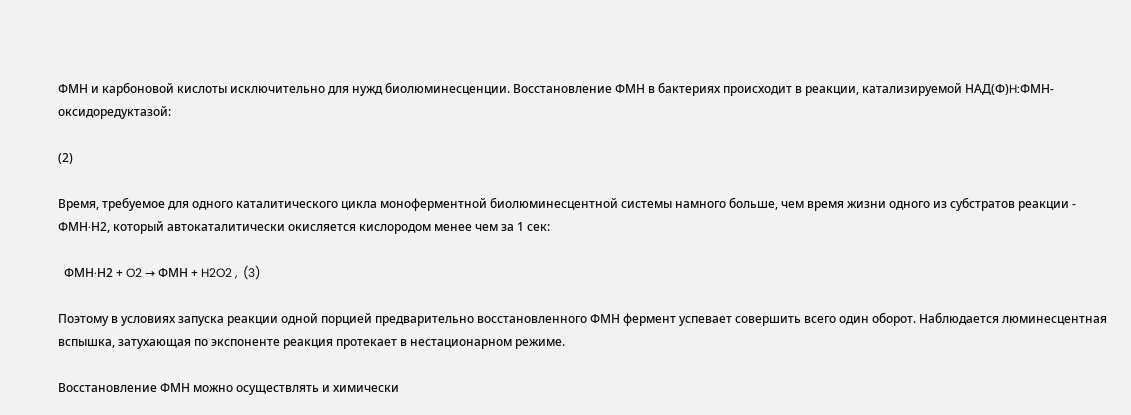ФМН и карбоновой кислоты исключительно для нужд биолюминесценции. Восстановление ФМН в бактериях происходит в реакции, катализируемой НAД(Ф)H:ФMН-оксидоредуктазой:

(2)

Время, требуемое для одного каталитического цикла моноферментной биолюминесцентной системы намного больше, чем время жизни одного из субстратов реакции -  ФМН∙Н2, который автокаталитически окисляется кислородом менее чем за 1 сек:

  ФМН∙Н2 + O2 → ФМН + H2O2 ,  (3)

Поэтому в условиях запуска реакции одной порцией предварительно восстановленного ФМН фермент успевает совершить всего один оборот. Наблюдается люминесцентная вспышка, затухающая по экспоненте реакция протекает в нестационарном режиме.

Восстановление ФМН можно осуществлять и химически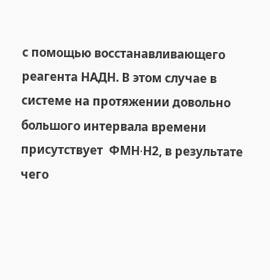с помощью восстанавливающего реагента НАДН. В этом случае в системе на протяжении довольно большого интервала времени присутствует  ФМН∙Н2, в результате чего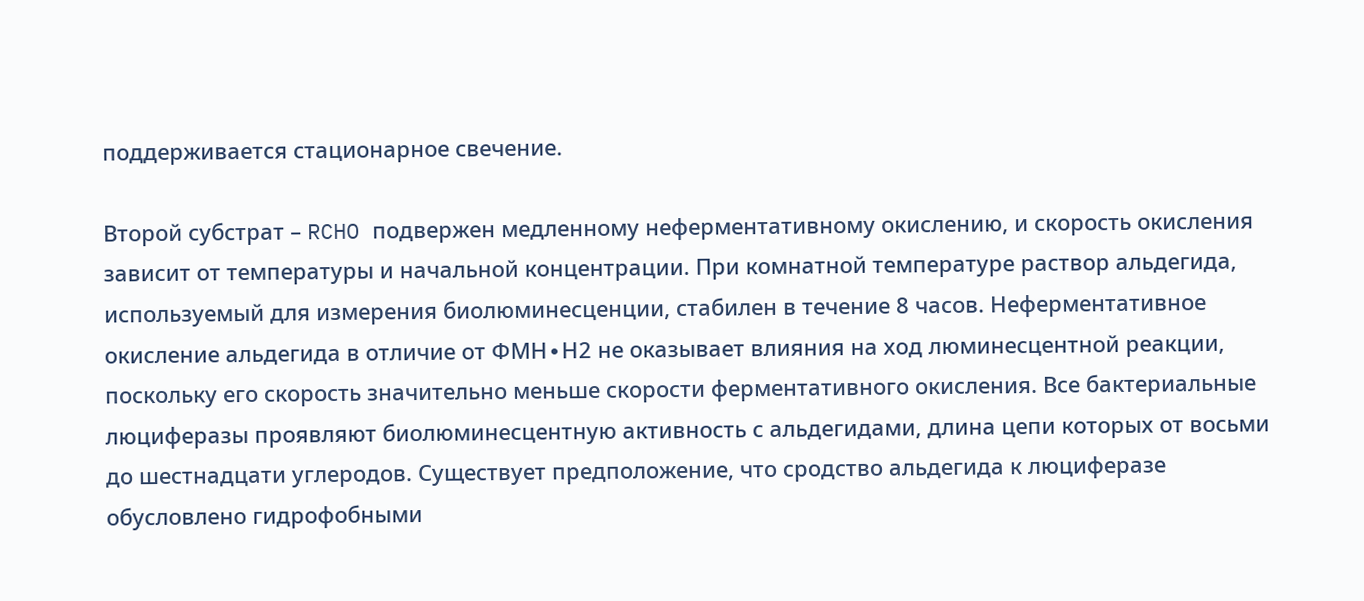поддерживается стационарное свечение.

Второй субстрат – RCHO подвержен медленному неферментативному окислению, и скорость окисления зависит от температуры и начальной концентрации. При комнатной температуре раствор альдегида, используемый для измерения биолюминесценции, стабилен в течение 8 часов. Неферментативное окисление альдегида в отличие от ФМН∙Н2 не оказывает влияния на ход люминесцентной реакции, поскольку его скорость значительно меньше скорости ферментативного окисления. Все бактериальные люциферазы проявляют биолюминесцентную активность с альдегидами, длина цепи которых от восьми до шестнадцати углеродов. Существует предположение, что сродство альдегида к люциферазе обусловлено гидрофобными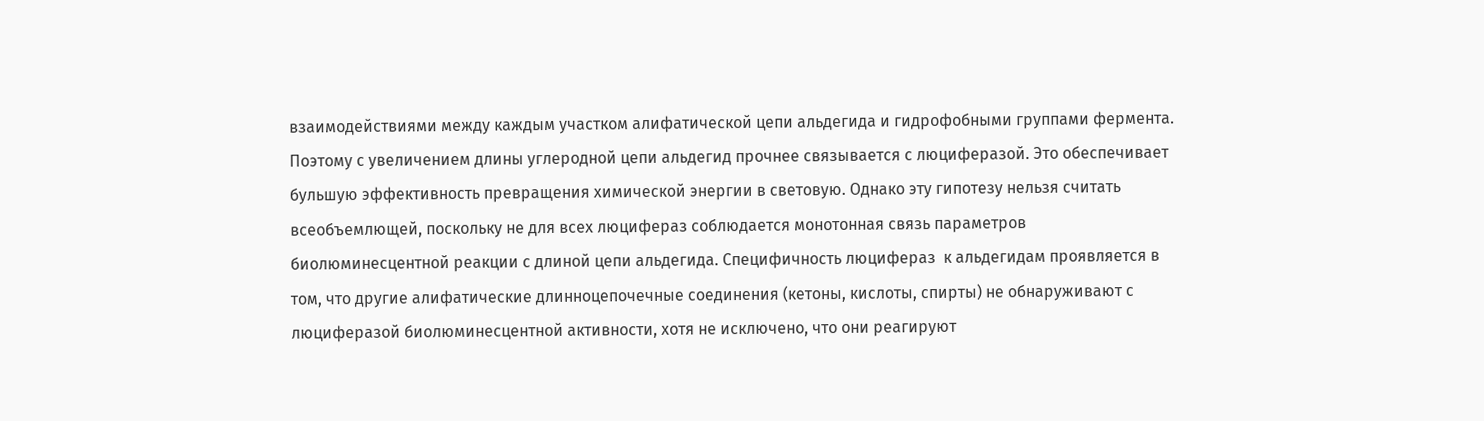взаимодействиями между каждым участком алифатической цепи альдегида и гидрофобными группами фермента. Поэтому с увеличением длины углеродной цепи альдегид прочнее связывается с люциферазой. Это обеспечивает бульшую эффективность превращения химической энергии в световую. Однако эту гипотезу нельзя считать всеобъемлющей, поскольку не для всех люцифераз соблюдается монотонная связь параметров биолюминесцентной реакции с длиной цепи альдегида. Специфичность люцифераз  к альдегидам проявляется в том, что другие алифатические длинноцепочечные соединения (кетоны, кислоты, спирты) не обнаруживают с люциферазой биолюминесцентной активности, хотя не исключено, что они реагируют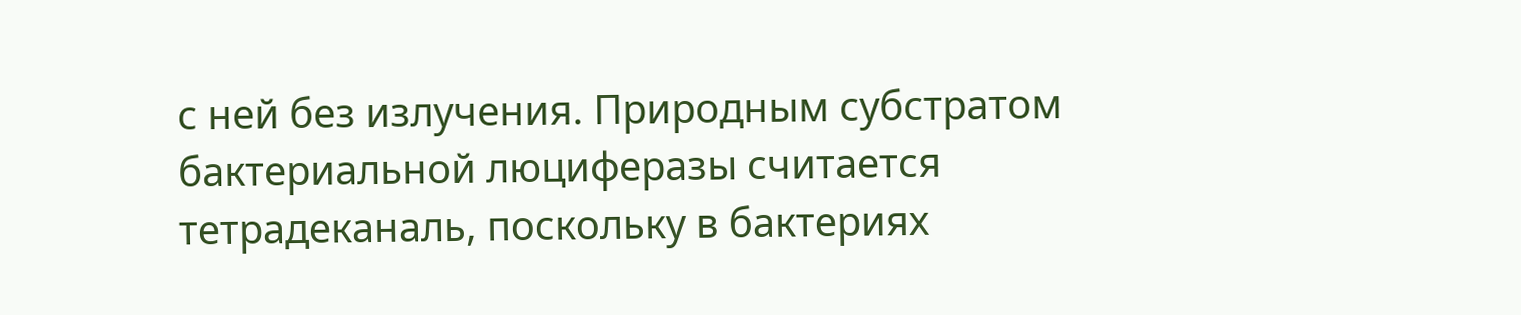с ней без излучения. Природным субстратом бактериальной люциферазы считается тетрадеканаль, поскольку в бактериях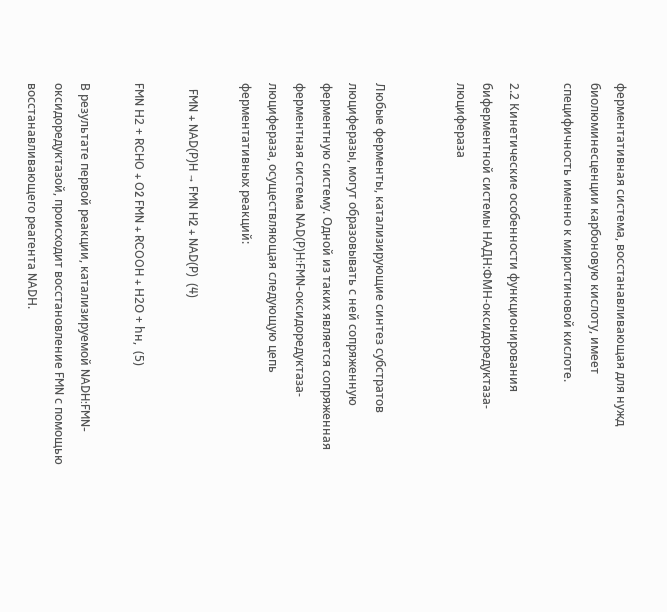ферментативная система, восстанавливающая для нужд биолюминесценции карбоновую кислоту, имеет специфичность именно к миристиновой кислоте.

2.2 Кинетические особенности функционирования биферментной системы НАДН:ФМН-оксидоредуктаза-люцифераза


Любые ферменты, катализирующие синтез субстратов люциферазы, могут образовывать с ней сопряженную ферментную систему. Одной из таких является сопряженная ферментная система NAD(P)H:FMN-оксидоредуктаза-люцифераза, осуществляющая следующую цепь ферментативных реакций:

  FMN + NAD(P)H → FMN H2 + NAD(P)  (4)

FMN Н2 + RCHO + O2 FMN + RCOOH + Н2О + hн,  (5)

В результате первой реакции, катализируемой NADH:FMN-оксидоредуктазой, происходит восстановление FMN с помощью восстанавливающего реагента NADН.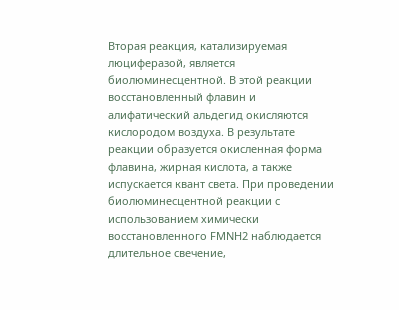Вторая реакция, катализируемая люциферазой, является биолюминесцентной. В этой реакции восстановленный флавин и алифатический альдегид окисляются кислородом воздуха. В результате реакции образуется окисленная форма флавина, жирная кислота, а также испускается квант света. При проведении биолюминесцентной реакции с использованием химически восстановленного FМNН2 наблюдается длительное свечение,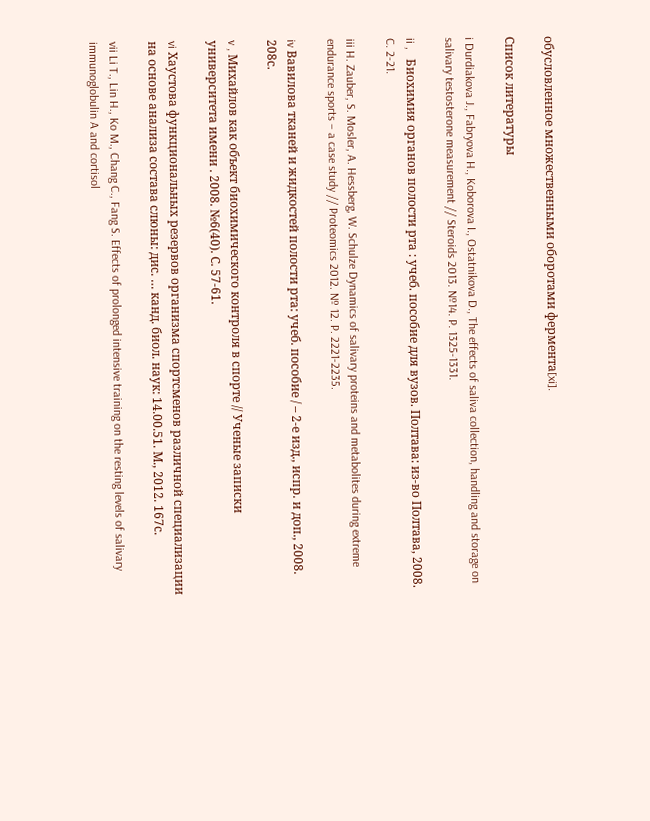обусловленное множественными оборотами фермента[xi].

Список литературы

i Durdiakova J., Fabryova H., Koborova I., Ostatnikova D., The effects of saliva collection, handling and storage on salivary testosterone measurement // Steroids 2013. №14. P. 1325-1331.

ii ,   Биохимия органов полости рта : учеб. пособие для вузов. Полтава: из-во Полтава, 2008. C. 2-21.

iii H. Zauber, S. Mosler, A. Hessberg, W. Schulze Dynamics of salivary proteins and metabolites during extreme endurance sports – a case study // Proteomics 2012. № 12. P. 2221-2235.

iv Вавилова тканей и жидкостей полости рта: учеб. пособие / – 2-е изд., испр. и доп., 2008. 208с.

v , Михайлов как объект биохимического контроля в спорте // Ученые записки университета имени . 2008. №6(40). С. 57-61.

vi Хаустова функциональных резервов организма спортсменов различной специализации на основе анализа состава слюны: дис. … канд. биол. наук: 14.00.51. М., 2012. 167с.

vii Li T., Lin H., Ko M., Chang C., Fang S. Effects of prolonged intensive training on the resting levels of salivary immunoglobulin A and cortisol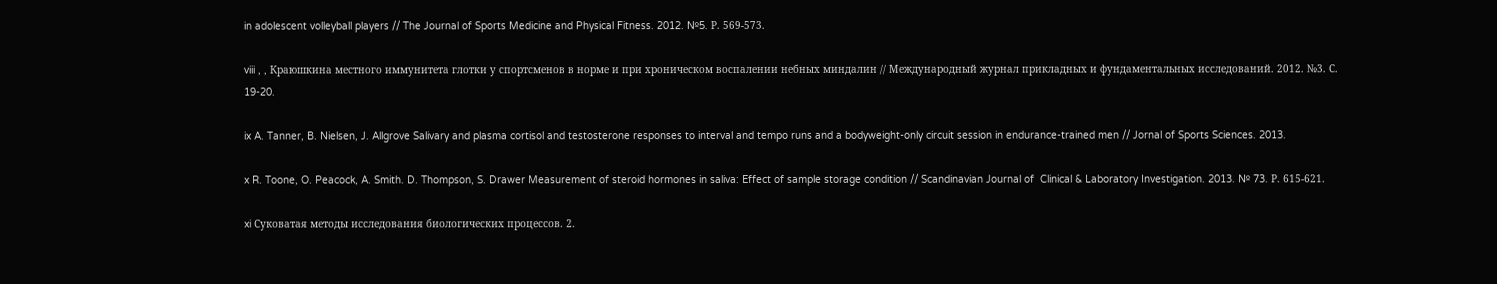in adolescent volleyball players // The Journal of Sports Medicine and Physical Fitness. 2012. №5. Р. 569-573.

viii , , Краюшкина местного иммунитета глотки у спортсменов в норме и при хроническом воспалении небных миндалин // Международный журнал прикладных и фундаментальных исследований. 2012. №3. С. 19-20.

ix A. Tanner, B. Nielsen, J. Allgrove Salivary and plasma cortisol and testosterone responses to interval and tempo runs and a bodyweight-only circuit session in endurance-trained men // Jornal of Sports Sciences. 2013.

x R. Toone, O. Peacock, A. Smith. D. Thompson, S. Drawer Measurement of steroid hormones in saliva: Effect of sample storage condition // Scandinavian Journal of  Clinical & Laboratory Investigation. 2013. № 73. Р. 615-621.

xi Суковатая методы исследования биологических процессов. 2.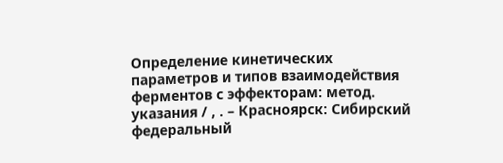Определение кинетических параметров и типов взаимодействия ферментов с эффекторам: метод. указания / , . – Красноярск: Сибирский федеральный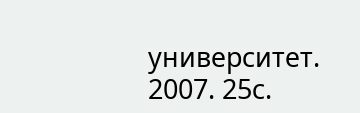университет. 2007. 25с.